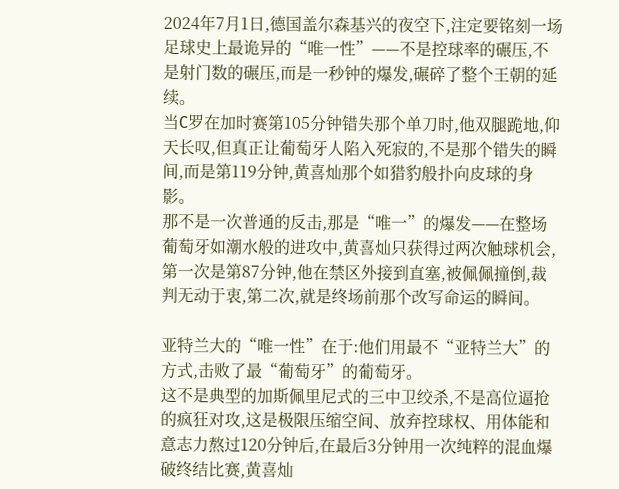2024年7月1日,德国盖尔森基兴的夜空下,注定要铭刻一场足球史上最诡异的“唯一性”——不是控球率的碾压,不是射门数的碾压,而是一秒钟的爆发,碾碎了整个王朝的延续。
当C罗在加时赛第105分钟错失那个单刀时,他双腿跪地,仰天长叹,但真正让葡萄牙人陷入死寂的,不是那个错失的瞬间,而是第119分钟,黄喜灿那个如猎豹般扑向皮球的身影。
那不是一次普通的反击,那是“唯一”的爆发——在整场葡萄牙如潮水般的进攻中,黄喜灿只获得过两次触球机会,第一次是第87分钟,他在禁区外接到直塞,被佩佩撞倒,裁判无动于衷,第二次,就是终场前那个改写命运的瞬间。

亚特兰大的“唯一性”在于:他们用最不“亚特兰大”的方式,击败了最“葡萄牙”的葡萄牙。
这不是典型的加斯佩里尼式的三中卫绞杀,不是高位逼抢的疯狂对攻,这是极限压缩空间、放弃控球权、用体能和意志力熬过120分钟后,在最后3分钟用一次纯粹的混血爆破终结比赛,黄喜灿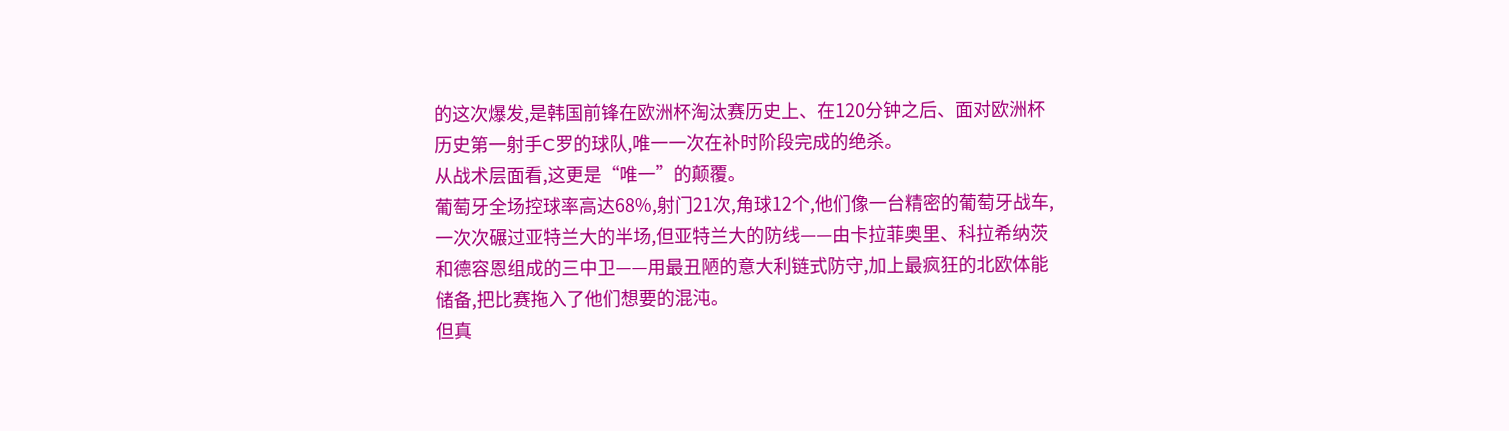的这次爆发,是韩国前锋在欧洲杯淘汰赛历史上、在120分钟之后、面对欧洲杯历史第一射手C罗的球队,唯一一次在补时阶段完成的绝杀。
从战术层面看,这更是“唯一”的颠覆。
葡萄牙全场控球率高达68%,射门21次,角球12个,他们像一台精密的葡萄牙战车,一次次碾过亚特兰大的半场,但亚特兰大的防线——由卡拉菲奥里、科拉希纳茨和德容恩组成的三中卫——用最丑陋的意大利链式防守,加上最疯狂的北欧体能储备,把比赛拖入了他们想要的混沌。
但真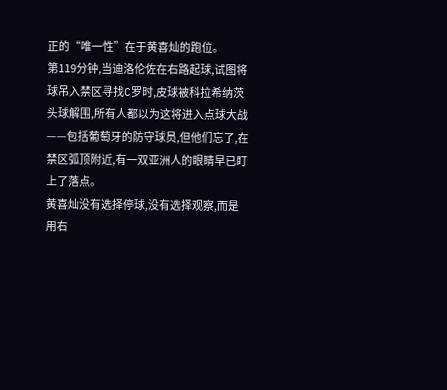正的“唯一性”在于黄喜灿的跑位。
第119分钟,当迪洛伦佐在右路起球,试图将球吊入禁区寻找C罗时,皮球被科拉希纳茨头球解围,所有人都以为这将进入点球大战——包括葡萄牙的防守球员,但他们忘了,在禁区弧顶附近,有一双亚洲人的眼睛早已盯上了落点。
黄喜灿没有选择停球,没有选择观察,而是用右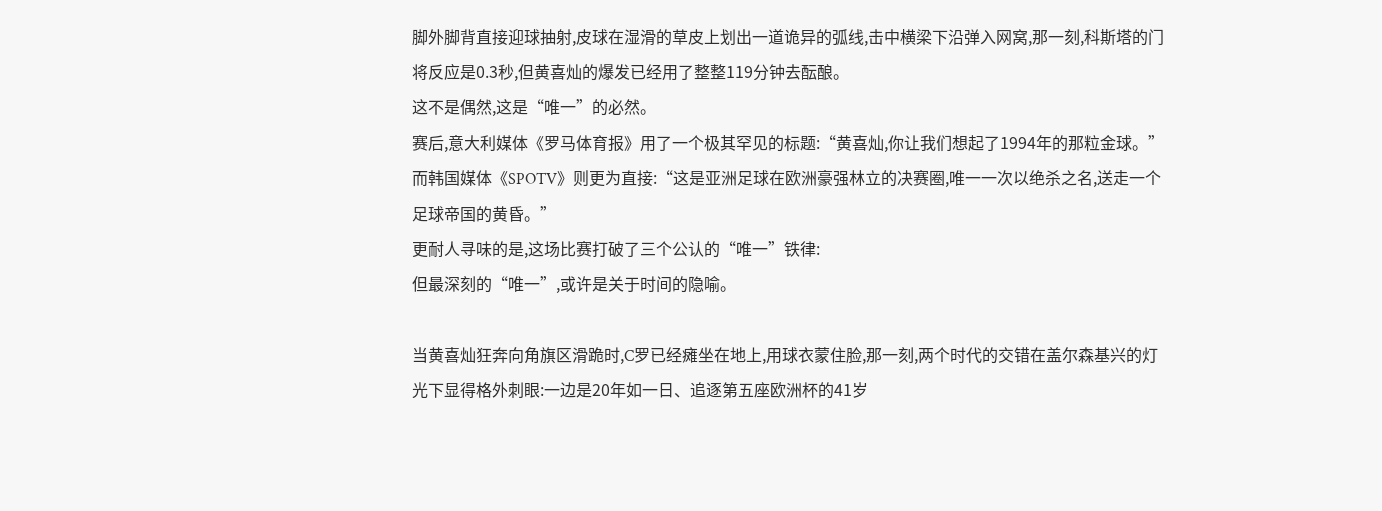脚外脚背直接迎球抽射,皮球在湿滑的草皮上划出一道诡异的弧线,击中横梁下沿弹入网窝,那一刻,科斯塔的门将反应是0.3秒,但黄喜灿的爆发已经用了整整119分钟去酝酿。
这不是偶然,这是“唯一”的必然。
赛后,意大利媒体《罗马体育报》用了一个极其罕见的标题:“黄喜灿,你让我们想起了1994年的那粒金球。”而韩国媒体《SPOTV》则更为直接:“这是亚洲足球在欧洲豪强林立的决赛圈,唯一一次以绝杀之名,送走一个足球帝国的黄昏。”
更耐人寻味的是,这场比赛打破了三个公认的“唯一”铁律:
但最深刻的“唯一”,或许是关于时间的隐喻。

当黄喜灿狂奔向角旗区滑跪时,C罗已经瘫坐在地上,用球衣蒙住脸,那一刻,两个时代的交错在盖尔森基兴的灯光下显得格外刺眼:一边是20年如一日、追逐第五座欧洲杯的41岁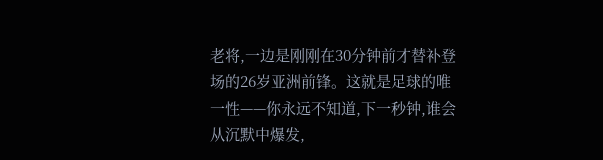老将,一边是刚刚在30分钟前才替补登场的26岁亚洲前锋。这就是足球的唯一性——你永远不知道,下一秒钟,谁会从沉默中爆发,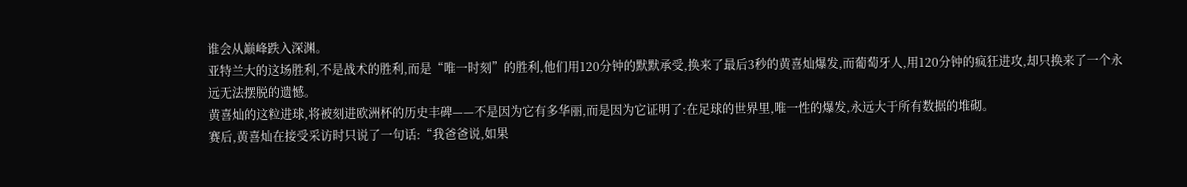谁会从巅峰跌入深渊。
亚特兰大的这场胜利,不是战术的胜利,而是“唯一时刻”的胜利,他们用120分钟的默默承受,换来了最后3秒的黄喜灿爆发,而葡萄牙人,用120分钟的疯狂进攻,却只换来了一个永远无法摆脱的遗憾。
黄喜灿的这粒进球,将被刻进欧洲杯的历史丰碑——不是因为它有多华丽,而是因为它证明了:在足球的世界里,唯一性的爆发,永远大于所有数据的堆砌。
赛后,黄喜灿在接受采访时只说了一句话:“我爸爸说,如果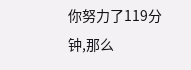你努力了119分钟,那么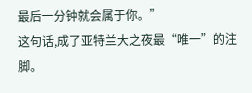最后一分钟就会属于你。”
这句话,成了亚特兰大之夜最“唯一”的注脚。